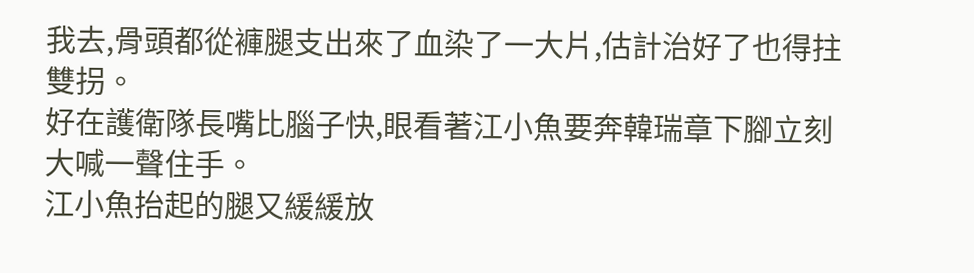我去,骨頭都從褲腿支出來了血染了一大片,估計治好了也得拄雙拐。
好在護衛隊長嘴比腦子快,眼看著江小魚要奔韓瑞章下腳立刻大喊一聲住手。
江小魚抬起的腿又緩緩放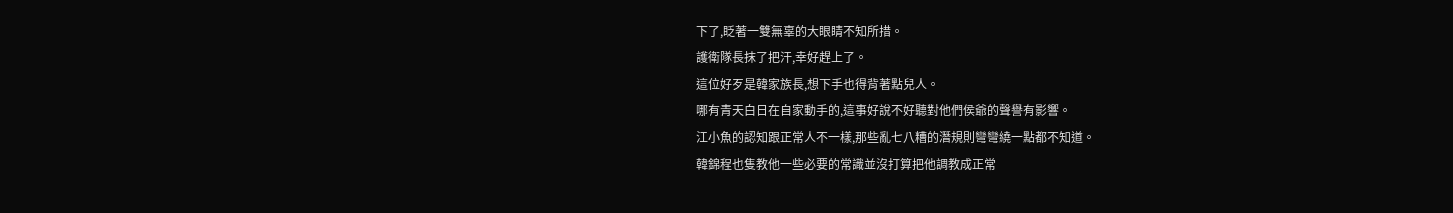下了,眨著一雙無辜的大眼睛不知所措。
護衛隊長抹了把汗,幸好趕上了。
這位好歹是韓家族長,想下手也得背著點兒人。
哪有青天白日在自家動手的,這事好說不好聽對他們侯爺的聲譽有影響。
江小魚的認知跟正常人不一樣,那些亂七八糟的潛規則彎彎繞一點都不知道。
韓錦程也隻教他一些必要的常識並沒打算把他調教成正常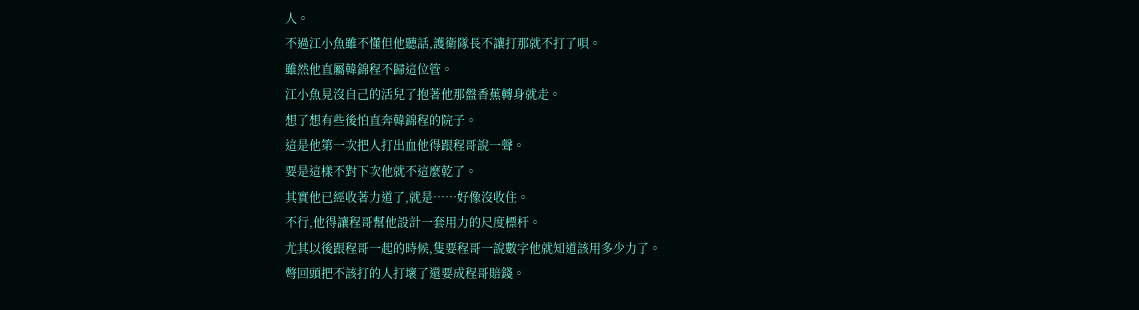人。
不過江小魚雖不懂但他聽話,護衛隊長不讓打那就不打了唄。
雖然他直屬韓錦程不歸這位管。
江小魚見沒自己的活兒了抱著他那盤香蕉轉身就走。
想了想有些後怕直奔韓錦程的院子。
這是他第一次把人打出血他得跟程哥說一聲。
要是這樣不對下次他就不這麼乾了。
其實他已經收著力道了,就是……好像沒收住。
不行,他得讓程哥幫他設計一套用力的尺度標杆。
尤其以後跟程哥一起的時候,隻要程哥一說數字他就知道該用多少力了。
彆回頭把不該打的人打壞了還要成程哥賠錢。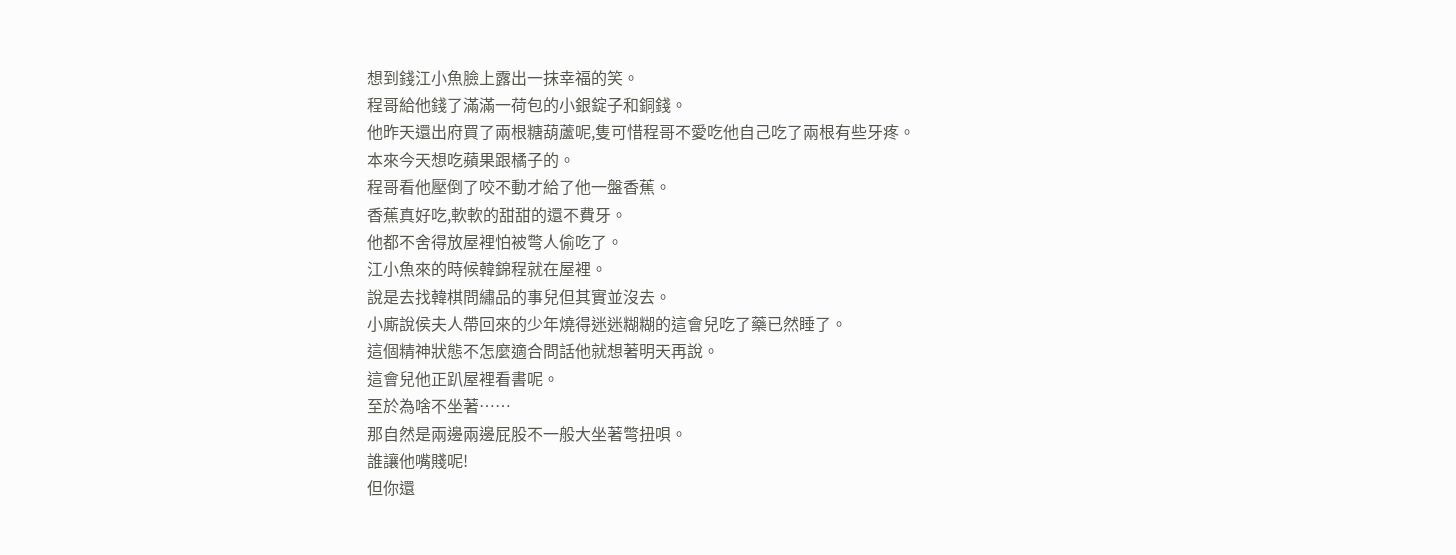想到錢江小魚臉上露出一抹幸福的笑。
程哥給他錢了滿滿一荷包的小銀錠子和銅錢。
他昨天還出府買了兩根糖葫蘆呢,隻可惜程哥不愛吃他自己吃了兩根有些牙疼。
本來今天想吃蘋果跟橘子的。
程哥看他壓倒了咬不動才給了他一盤香蕉。
香蕉真好吃,軟軟的甜甜的還不費牙。
他都不舍得放屋裡怕被彆人偷吃了。
江小魚來的時候韓錦程就在屋裡。
說是去找韓棋問繡品的事兒但其實並沒去。
小廝說侯夫人帶回來的少年燒得迷迷糊糊的這會兒吃了藥已然睡了。
這個精神狀態不怎麼適合問話他就想著明天再說。
這會兒他正趴屋裡看書呢。
至於為啥不坐著……
那自然是兩邊兩邊屁股不一般大坐著彆扭唄。
誰讓他嘴賤呢!
但你還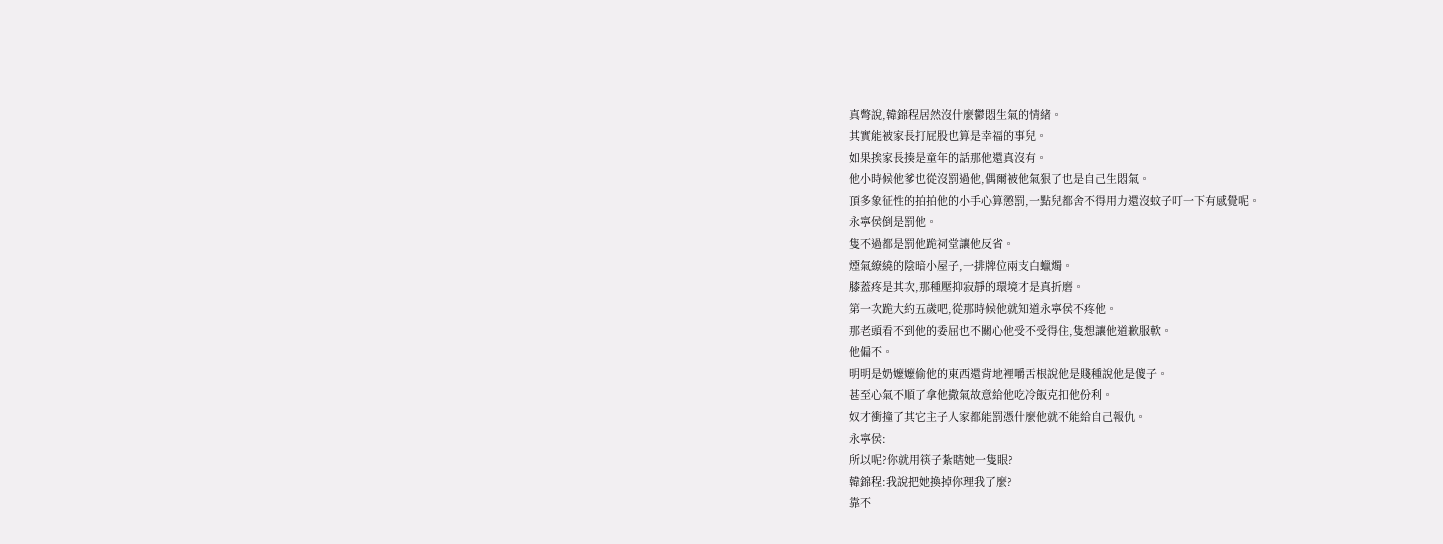真彆說,韓錦程居然沒什麼鬱悶生氣的情緒。
其實能被家長打屁股也算是幸福的事兒。
如果挨家長揍是童年的話那他還真沒有。
他小時候他爹也從沒罰過他,偶爾被他氣狠了也是自己生悶氣。
頂多象征性的拍拍他的小手心算懲罰,一點兒都舍不得用力還沒蚊子叮一下有感覺呢。
永寧侯倒是罰他。
隻不過都是罰他跪祠堂讓他反省。
煙氣繚繞的陰暗小屋子,一排牌位兩支白蠟燭。
膝蓋疼是其次,那種壓抑寂靜的環境才是真折磨。
第一次跪大約五歲吧,從那時候他就知道永寧侯不疼他。
那老頭看不到他的委屈也不關心他受不受得住,隻想讓他道歉服軟。
他偏不。
明明是奶嬤嬤偷他的東西還背地裡嚼舌根說他是賤種說他是傻子。
甚至心氣不順了拿他撒氣故意給他吃冷飯克扣他份利。
奴才衝撞了其它主子人家都能罰憑什麼他就不能給自己報仇。
永寧侯:
所以呢?你就用筷子紮瞎她一隻眼?
韓錦程:我說把她換掉你理我了麼?
靠不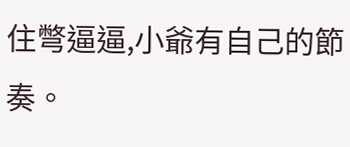住彆逼逼,小爺有自己的節奏。